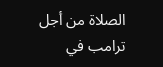الصلاة من أجل ترامب في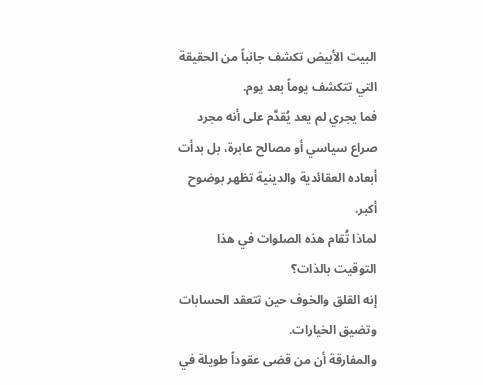البيت الأبيض تكشف جانباً من الحقيقة التي تتكشف يوماً بعد يوم.
فما يجري لم يعد يُقدَّم على أنه مجرد صراع سياسي أو مصالح عابرة، بل بدأت أبعاده العقائدية والدينية تظهر بوضوح أكبر.
لماذا تُقام هذه الصلوات في هذا التوقيت بالذات؟
إنه القلق والخوف حين تتعقد الحسابات وتضيق الخيارات.
والمفارقة أن من قضى عقوداً طويلة في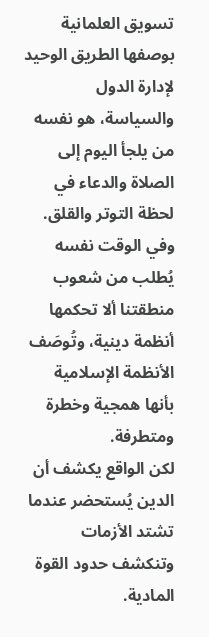تسويق العلمانية بوصفها الطريق الوحيد لإدارة الدول والسياسة، هو نفسه من يلجأ اليوم إلى الصلاة والدعاء في لحظة التوتر والقلق.
وفي الوقت نفسه يُطلب من شعوب منطقتنا ألا تحكمها أنظمة دينية، وتُوصَف الأنظمة الإسلامية بأنها همجية وخطرة ومتطرفة.
لكن الواقع يكشف أن الدين يُستحضر عندما تشتد الأزمات وتنكشف حدود القوة المادية.